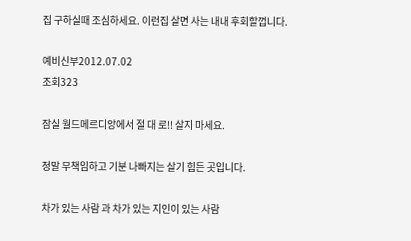집 구하실때 조심하세요. 이런집 살면 사는 내내 후회할껍니다.

예비신부2012.07.02
조회323

잠실 월드메르디앙에서 절 대 로!! 살지 마세요.

정말 무책임하고 기분 나빠지는 살기 힘든 곳입니다.

차가 있는 사람 과 차가 있는 지인이 있는 사람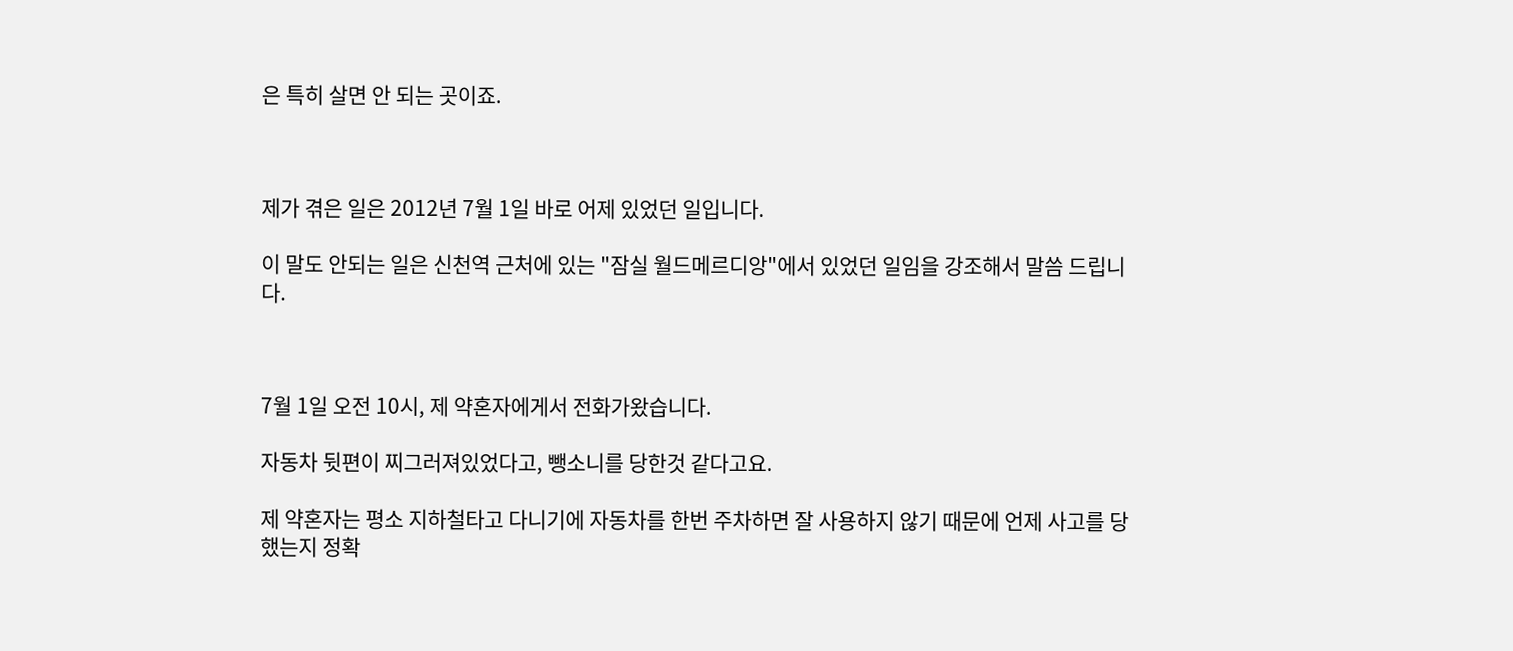은 특히 살면 안 되는 곳이죠.



제가 겪은 일은 2012년 7월 1일 바로 어제 있었던 일입니다.

이 말도 안되는 일은 신천역 근처에 있는 "잠실 월드메르디앙"에서 있었던 일임을 강조해서 말씀 드립니다.



7월 1일 오전 10시, 제 약혼자에게서 전화가왔습니다.

자동차 뒷편이 찌그러져있었다고, 뺑소니를 당한것 같다고요.

제 약혼자는 평소 지하철타고 다니기에 자동차를 한번 주차하면 잘 사용하지 않기 때문에 언제 사고를 당했는지 정확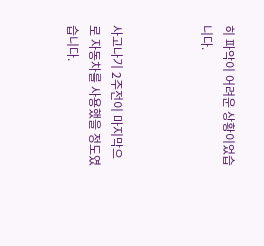히 파악이 어려운 상황이었습니다.



사고나기 2주전이 마지막으로 자동차를 사용했을 정도였습니다.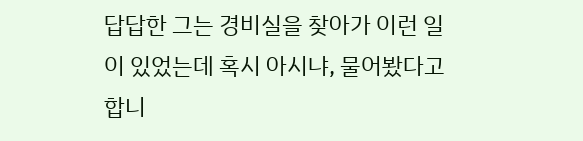답답한 그는 경비실을 찾아가 이런 일이 있었는데 혹시 아시냐, 물어봤다고 합니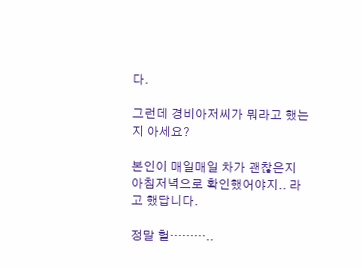다.

그런데 경비아저씨가 뭐라고 했는지 아세요?

본인이 매일매일 차가 괜찮은지 아침저녁으로 확인했어야지.. 라고 했답니다.

정말 헐………..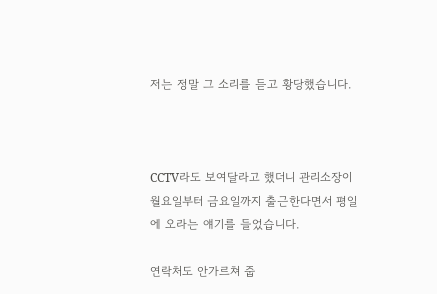저는 정말 그 소리를 듣고 황당했습니다.



CCTV라도 보여달라고 했더니 관리소장이 월요일부터 금요일까지 출근한다면서 평일에 오라는 얘기를 들었습니다.

연락처도 안가르쳐 줍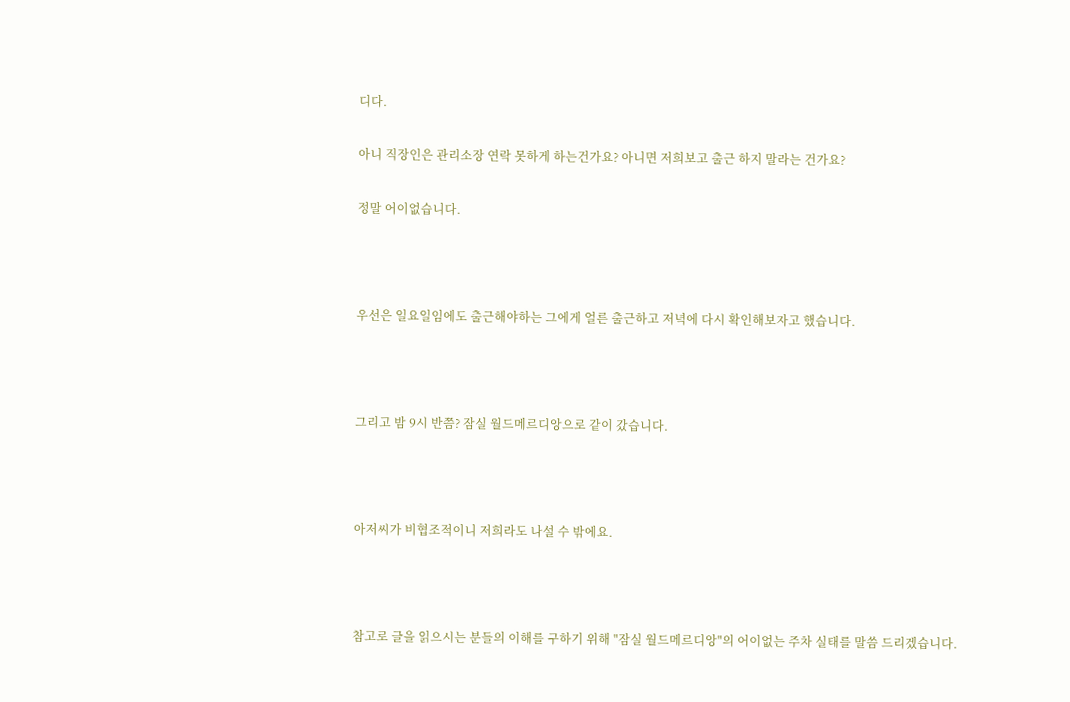디다.

아니 직장인은 관리소장 연락 못하게 하는건가요? 아니면 저희보고 출근 하지 말라는 건가요?

정말 어이없습니다.



우선은 일요일임에도 출근해야하는 그에게 얼른 출근하고 저녁에 다시 확인해보자고 했습니다.



그리고 밤 9시 반쯤? 잠실 월드메르디앙으로 같이 갔습니다.



아저씨가 비협조적이니 저희라도 나설 수 밖에요.



참고로 글을 읽으시는 분들의 이해를 구하기 위해 "잠실 월드메르디앙"의 어이없는 주차 실태를 말씀 드리겠습니다.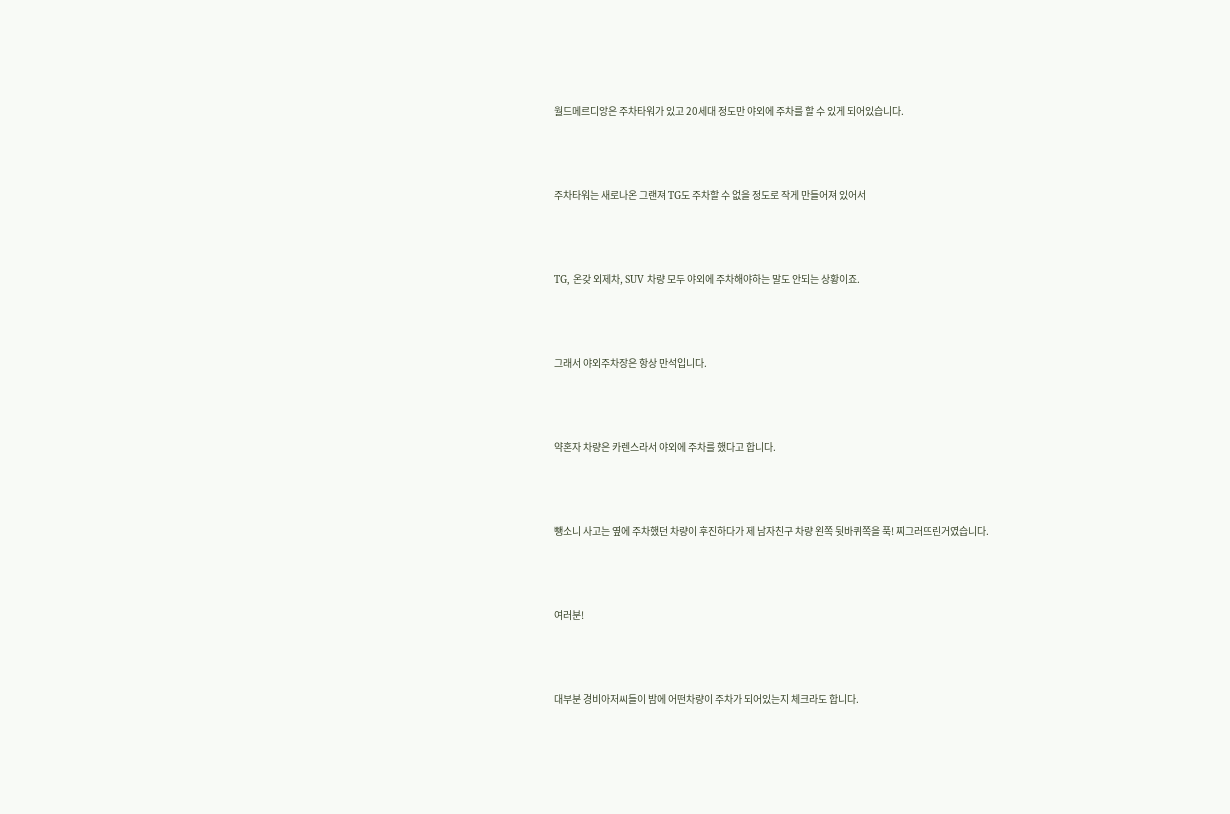월드메르디앙은 주차타워가 있고 20세대 정도만 야외에 주차를 할 수 있게 되어있습니다.



주차타워는 새로나온 그랜져 TG도 주차할 수 없을 정도로 작게 만들어져 있어서



TG, 온갖 외제차, SUV 차량 모두 야외에 주차해야하는 말도 안되는 상황이죠.



그래서 야외주차장은 항상 만석입니다.



약혼자 차량은 카렌스라서 야외에 주차를 했다고 합니다.



뺑소니 사고는 옆에 주차했던 차량이 후진하다가 제 남자친구 차량 왼쪽 뒷바퀴쪽을 푹! 찌그러뜨린거였습니다.



여러분!



대부분 경비아저씨들이 밤에 어떤차량이 주차가 되어있는지 체크라도 합니다.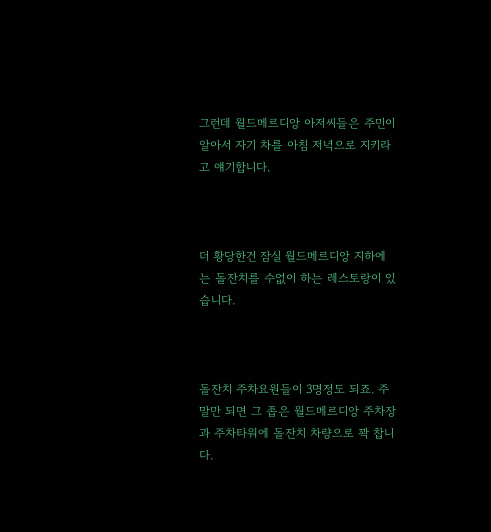그런데 월드메르디앙 아저씨들은 주민이 알아서 자기 차를 아침 저녁으로 지키라고 얘기합니다.



더 황당한건 잠실 월드메르디앙 지하에는 돌잔치를 수없이 하는 레스토랑이 있습니다.



돌잔치 주차요원들이 3명정도 되죠. 주말만 되면 그 좁은 월드메르디앙 주차장과 주차타워에 돌잔치 차량으로 꽉 찹니다.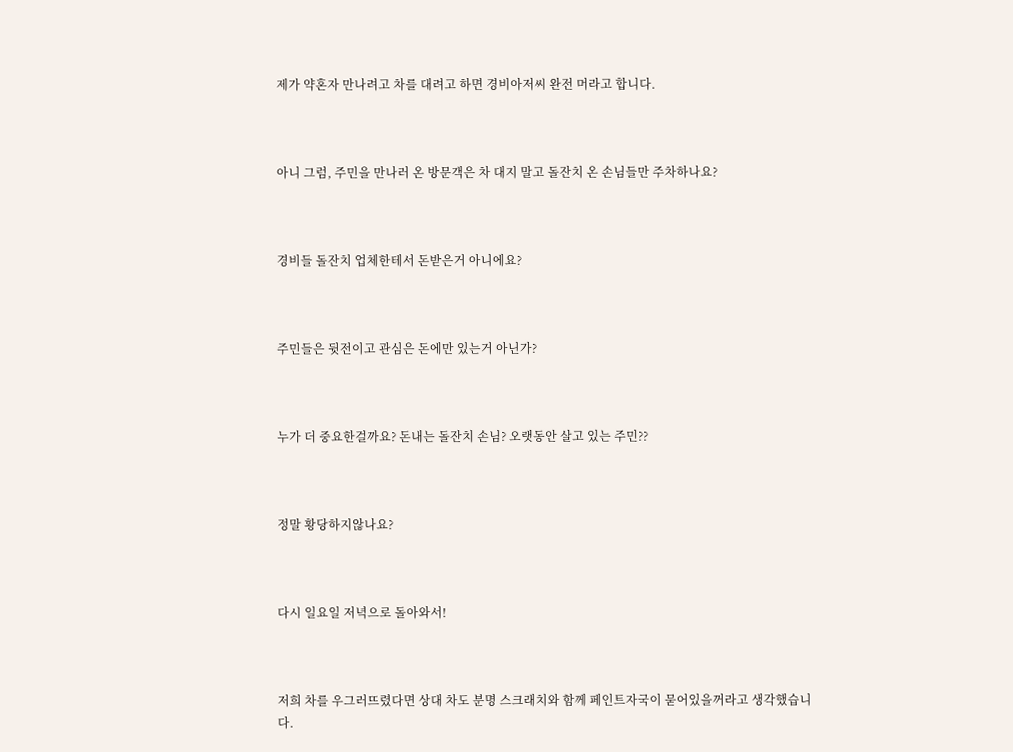제가 약혼자 만나려고 차를 대려고 하면 경비아저씨 완전 머라고 합니다.



아니 그럼, 주민을 만나러 온 방문객은 차 대지 말고 돌잔치 온 손님들만 주차하나요?



경비들 돌잔치 업체한테서 돈받은거 아니에요?



주민들은 뒷전이고 관심은 돈에만 있는거 아닌가?



누가 더 중요한걸까요? 돈내는 돌잔치 손님? 오랫동안 살고 있는 주민??



정말 황당하지않나요?



다시 일요일 저녁으로 돌아와서!



저희 차를 우그러뜨렸다면 상대 차도 분명 스크래치와 함께 페인트자국이 묻어있을꺼라고 생각했습니다.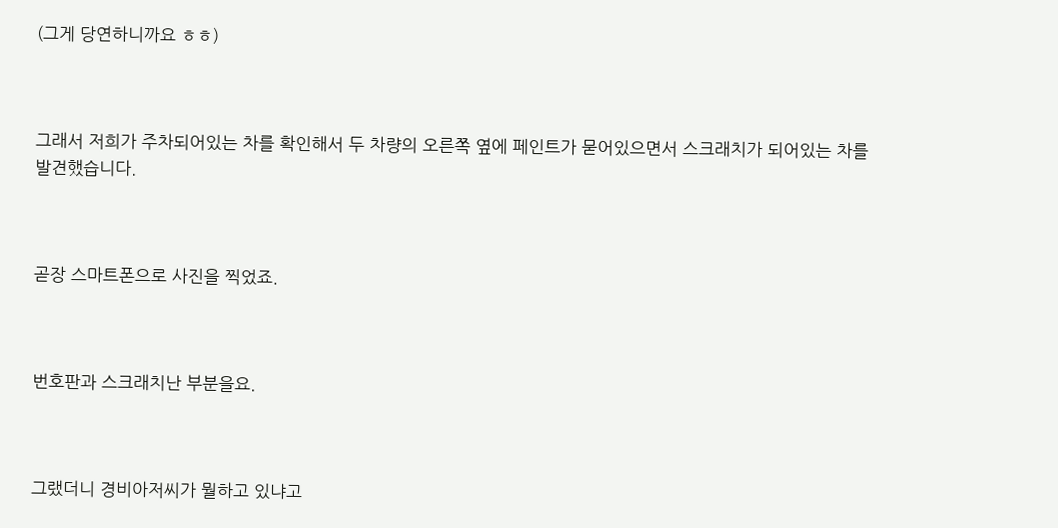(그게 당연하니까요 ㅎㅎ)



그래서 저희가 주차되어있는 차를 확인해서 두 차량의 오른쪽 옆에 페인트가 묻어있으면서 스크래치가 되어있는 차를 발견했습니다.



곧장 스마트폰으로 사진을 찍었죠.



번호판과 스크래치난 부분을요.



그랬더니 경비아저씨가 뭘하고 있냐고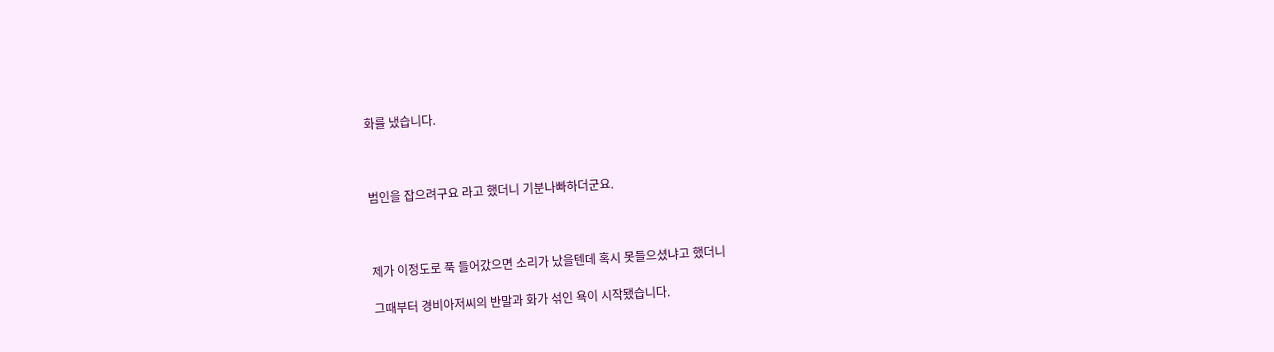화를 냈습니다.



범인을 잡으려구요 라고 했더니 기분나빠하더군요.



제가 이정도로 푹 들어갔으면 소리가 났을텐데 혹시 못들으셨냐고 했더니

그때부터 경비아저씨의 반말과 화가 섞인 욕이 시작됐습니다.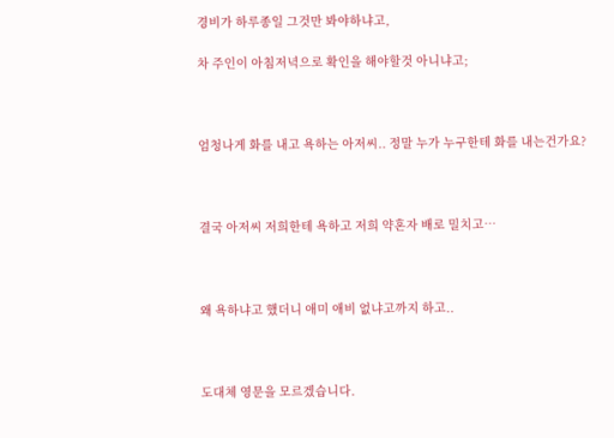경비가 하루종일 그것만 봐야하냐고,

차 주인이 아침저녁으로 확인을 해야할것 아니냐고;



엄청나게 화를 내고 욕하는 아저씨.. 정말 누가 누구한테 화를 내는건가요?



결국 아저씨 저희한테 욕하고 저희 약혼자 배로 밀치고…



왜 욕하냐고 했더니 애미 애비 없냐고까지 하고..



도대체 영문을 모르겠습니다.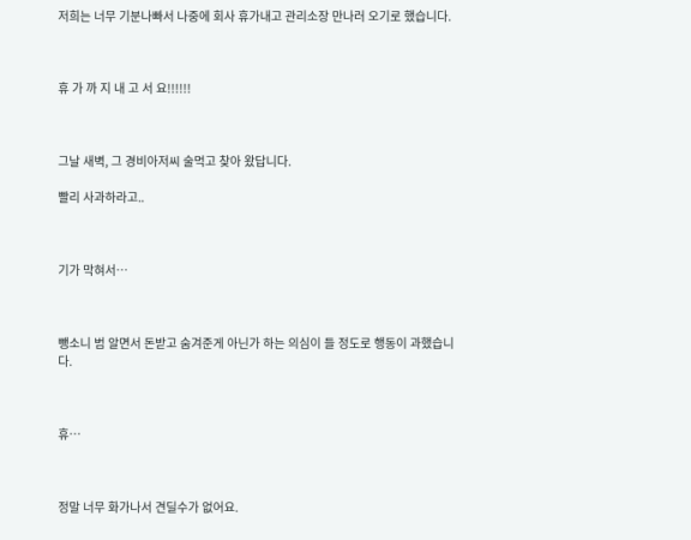저희는 너무 기분나빠서 나중에 회사 휴가내고 관리소장 만나러 오기로 했습니다.



휴 가 까 지 내 고 서 요!!!!!!



그날 새벽, 그 경비아저씨 술먹고 찾아 왔답니다.

빨리 사과하라고..



기가 막혀서…



뺑소니 범 알면서 돈받고 숨겨준게 아닌가 하는 의심이 들 정도로 행동이 과했습니다.



휴…



정말 너무 화가나서 견딜수가 없어요.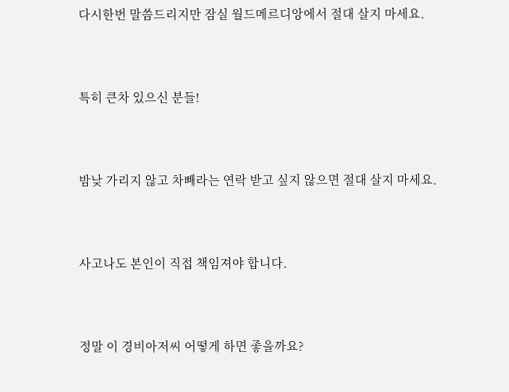다시한번 말씀드리지만 잠실 월드메르디앙에서 절대 살지 마세요.



특히 큰차 있으신 분들!



밤낮 가리지 않고 차빼라는 연락 받고 싶지 않으면 절대 살지 마세요.



사고나도 본인이 직접 책임져야 합니다.



정말 이 경비아저씨 어떻게 하면 좋을까요?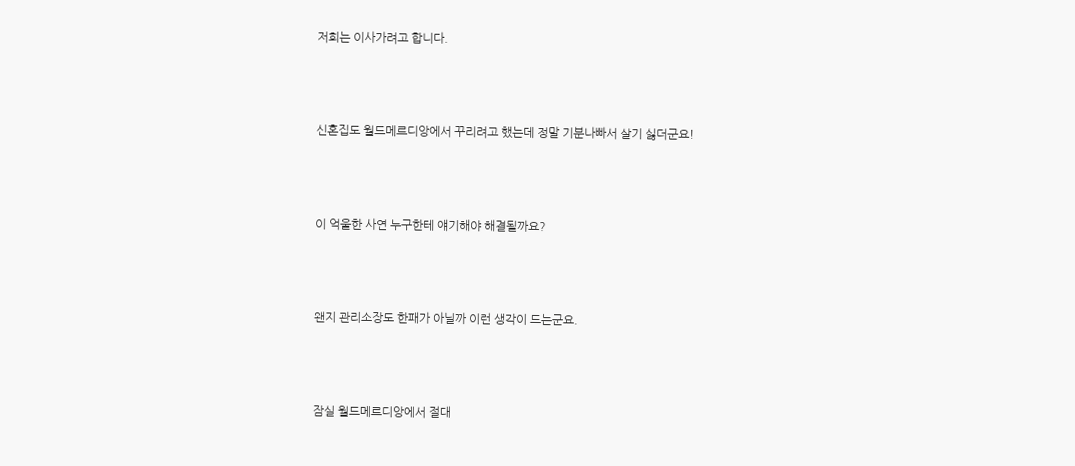저희는 이사가려고 합니다.



신혼집도 월드메르디앙에서 꾸리려고 했는데 정말 기분나빠서 살기 싫더군요!



이 억울한 사연 누구한테 얘기해야 해결될까요?



왠지 관리소장도 한패가 아닐까 이런 생각이 드는군요.



잠실 월드메르디앙에서 절대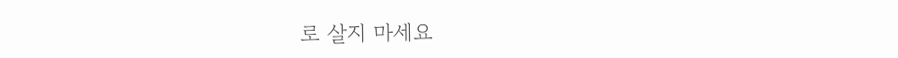로 살지 마세요